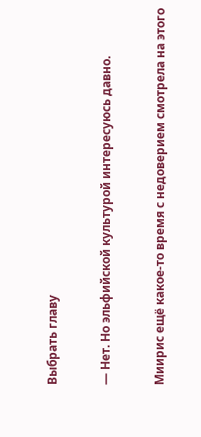Выбрать главу

— Нет. Но эльфийской культурой интересуюсь давно.

Миирис ещё какое-то время с недоверием смотрела на этого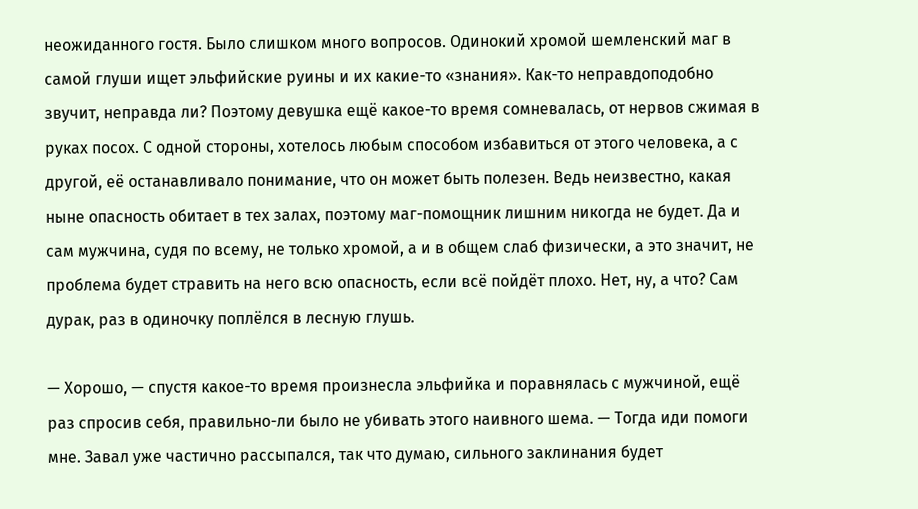неожиданного гостя. Было слишком много вопросов. Одинокий хромой шемленский маг в самой глуши ищет эльфийские руины и их какие-то «знания». Как-то неправдоподобно звучит, неправда ли? Поэтому девушка ещё какое-то время сомневалась, от нервов сжимая в руках посох. С одной стороны, хотелось любым способом избавиться от этого человека, а с другой, её останавливало понимание, что он может быть полезен. Ведь неизвестно, какая ныне опасность обитает в тех залах, поэтому маг-помощник лишним никогда не будет. Да и сам мужчина, судя по всему, не только хромой, а и в общем слаб физически, а это значит, не проблема будет стравить на него всю опасность, если всё пойдёт плохо. Нет, ну, а что? Сам дурак, раз в одиночку поплёлся в лесную глушь.

— Хорошо, — спустя какое-то время произнесла эльфийка и поравнялась с мужчиной, ещё раз спросив себя, правильно-ли было не убивать этого наивного шема. — Тогда иди помоги мне. Завал уже частично рассыпался, так что думаю, сильного заклинания будет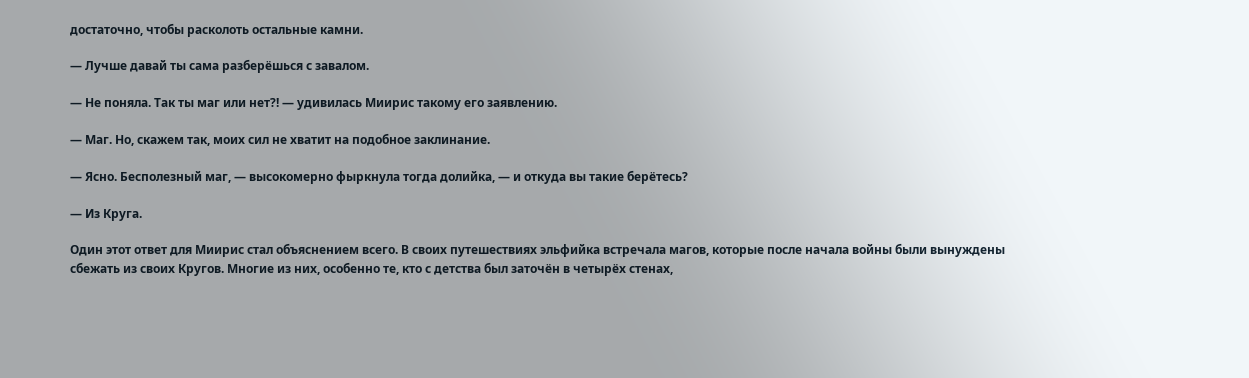достаточно, чтобы расколоть остальные камни.

— Лучше давай ты сама разберёшься с завалом.

— Не поняла. Так ты маг или нет?! — удивилась Миирис такому его заявлению.

— Маг. Но, скажем так, моих сил не хватит на подобное заклинание.

— Ясно. Бесполезный маг, — высокомерно фыркнула тогда долийка, — и откуда вы такие берётесь?

— Из Круга.

Один этот ответ для Миирис стал объяснением всего. В своих путешествиях эльфийка встречала магов, которые после начала войны были вынуждены сбежать из своих Кругов. Многие из них, особенно те, кто с детства был заточён в четырёх стенах,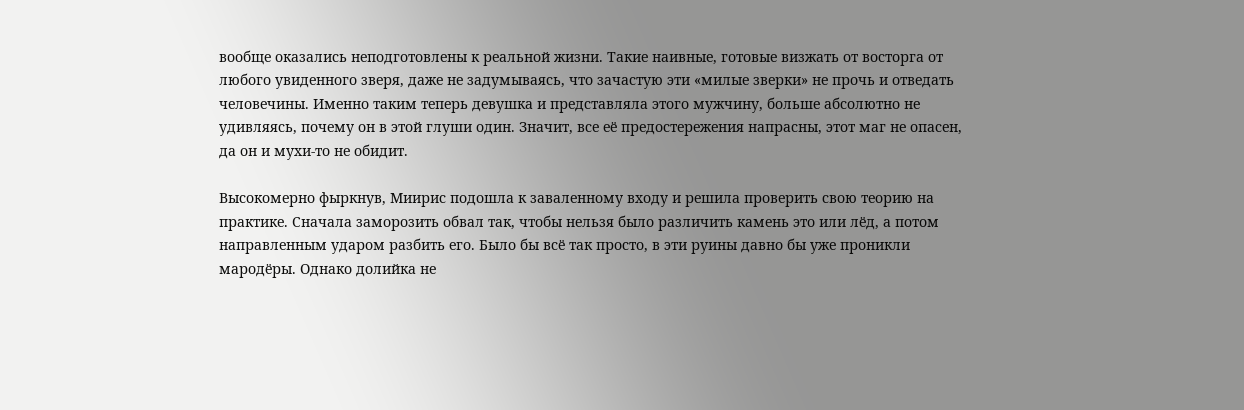вообще оказались неподготовлены к реальной жизни. Такие наивные, готовые визжать от восторга от любого увиденного зверя, даже не задумываясь, что зачастую эти «милые зверки» не прочь и отведать человечины. Именно таким теперь девушка и представляла этого мужчину, больше абсолютно не удивляясь, почему он в этой глуши один. Значит, все её предостережения напрасны, этот маг не опасен, да он и мухи-то не обидит.

Высокомерно фыркнув, Миирис подошла к заваленному входу и решила проверить свою теорию на практике. Сначала заморозить обвал так, чтобы нельзя было различить камень это или лёд, а потом направленным ударом разбить его. Было бы всё так просто, в эти руины давно бы уже проникли мародёры. Однако долийка не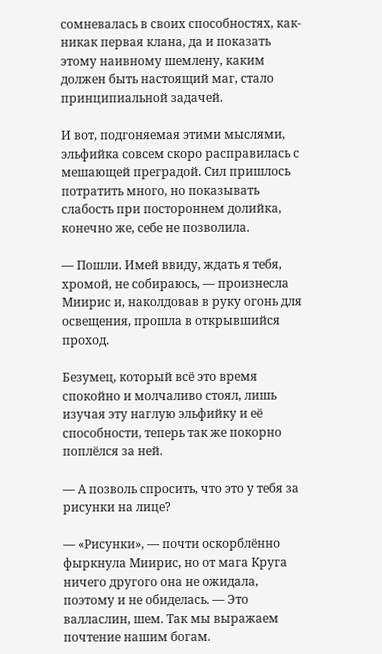сомневалась в своих способностях, как-никак первая клана, да и показать этому наивному шемлену, каким должен быть настоящий маг, стало принципиальной задачей.

И вот, подгоняемая этими мыслями, эльфийка совсем скоро расправилась с мешающей преградой. Сил пришлось потратить много, но показывать слабость при постороннем долийка, конечно же, себе не позволила.

— Пошли. Имей ввиду, ждать я тебя, хромой, не собираюсь, — произнесла Миирис и, наколдовав в руку огонь для освещения, прошла в открывшийся проход.

Безумец, который всё это время спокойно и молчаливо стоял, лишь изучая эту наглую эльфийку и её способности, теперь так же покорно поплёлся за ней.

— А позволь спросить, что это у тебя за рисунки на лице?

— «Рисунки», — почти оскорблённо фыркнула Миирис, но от мага Круга ничего другого она не ожидала, поэтому и не обиделась. — Это валласлин, шем. Так мы выражаем почтение нашим богам.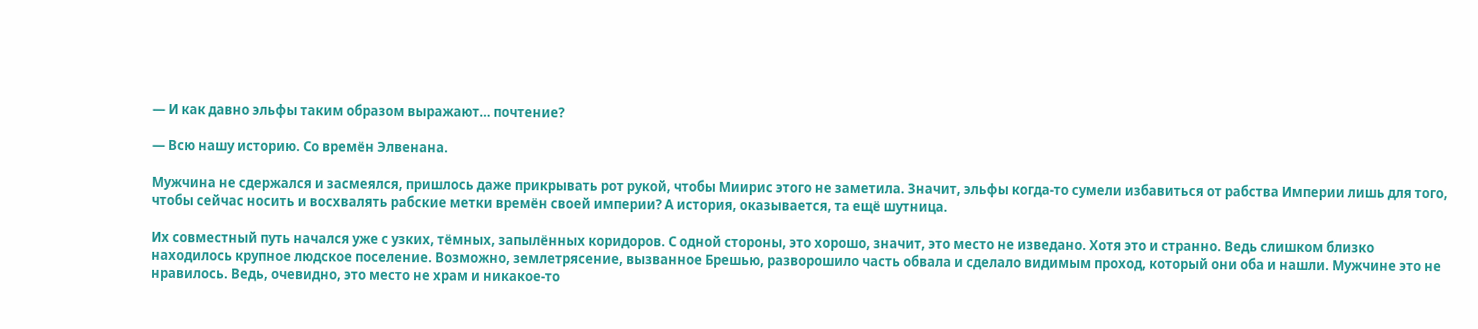— И как давно эльфы таким образом выражают… почтение?

— Всю нашу историю. Со времён Элвенана.

Мужчина не сдержался и засмеялся, пришлось даже прикрывать рот рукой, чтобы Миирис этого не заметила. Значит, эльфы когда-то сумели избавиться от рабства Империи лишь для того, чтобы сейчас носить и восхвалять рабские метки времён своей империи? А история, оказывается, та ещё шутница.

Их совместный путь начался уже с узких, тёмных, запылённых коридоров. С одной стороны, это хорошо, значит, это место не изведано. Хотя это и странно. Ведь слишком близко находилось крупное людское поселение. Возможно, землетрясение, вызванное Брешью, разворошило часть обвала и сделало видимым проход, который они оба и нашли. Мужчине это не нравилось. Ведь, очевидно, это место не храм и никакое-то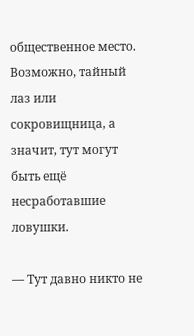общественное место. Возможно, тайный лаз или сокровищница, а значит, тут могут быть ещё несработавшие ловушки.

— Тут давно никто не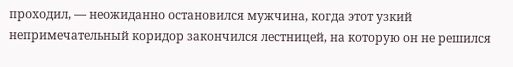проходил, — неожиданно остановился мужчина, когда этот узкий непримечательный коридор закончился лестницей, на которую он не решился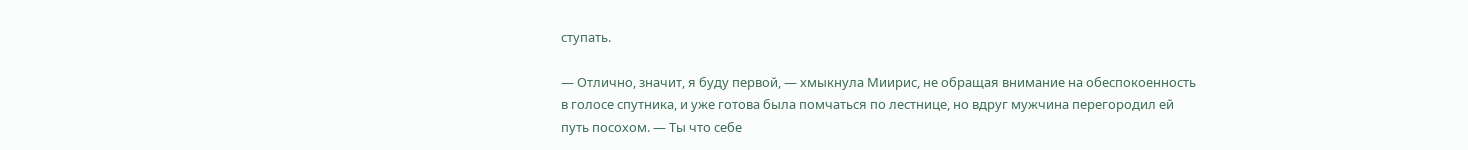ступать.

— Отлично, значит, я буду первой, — хмыкнула Миирис, не обращая внимание на обеспокоенность в голосе спутника, и уже готова была помчаться по лестнице, но вдруг мужчина перегородил ей путь посохом. — Ты что себе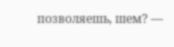позволяешь, шем? —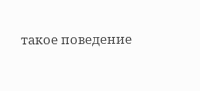такое поведение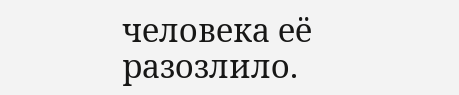человека её разозлило.